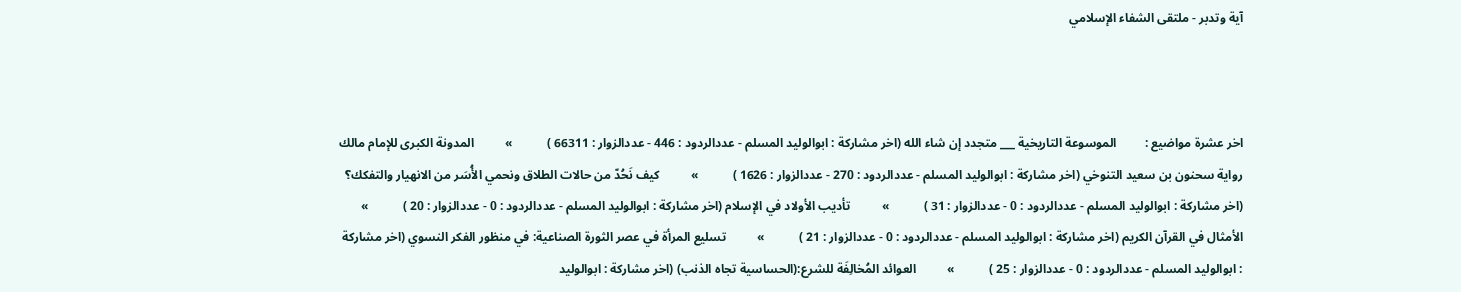آية وتدبر - ملتقى الشفاء الإسلامي



اخر عشرة مواضيع :         الموسوعة التاريخية ___ متجدد إن شاء الله (اخر مشاركة : ابوالوليد المسلم - عددالردود : 446 - عددالزوار : 66311 )           »          المدونة الكبرى للإمام مالك رواية سحنون بن سعيد التنوخي (اخر مشاركة : ابوالوليد المسلم - عددالردود : 270 - عددالزوار : 1626 )           »          كيف نَحُدّ من حالات الطلاق ونحمي الأُسَر من الانهيار والتفكك؟ (اخر مشاركة : ابوالوليد المسلم - عددالردود : 0 - عددالزوار : 31 )           »          تأديب الأولاد في الإسلام (اخر مشاركة : ابوالوليد المسلم - عددالردود : 0 - عددالزوار : 20 )           »          الأمثال في القرآن الكريم (اخر مشاركة : ابوالوليد المسلم - عددالردود : 0 - عددالزوار : 21 )           »          تسليع المرأة في عصر الثورة الصناعية: في منظور الفكر النسوي (اخر مشاركة : ابوالوليد المسلم - عددالردود : 0 - عددالزوار : 25 )           »          العوائد المُخالِفَة للشرع:(الحساسية تجاه الذنب) (اخر مشاركة : ابوالوليد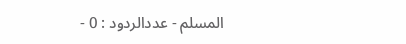المسلم - عددالردود : 0 -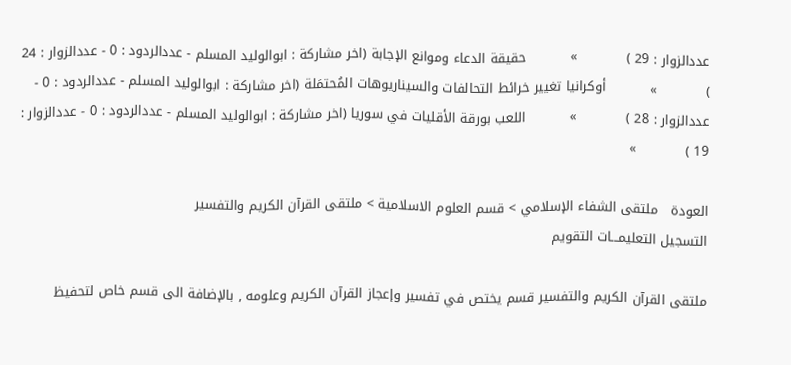عددالزوار : 29 )           »          حقيقة الدعاء وموانع الإجابة (اخر مشاركة : ابوالوليد المسلم - عددالردود : 0 - عددالزوار : 24 )           »          أوكرانيا تغيير خرائط التحالفات والسيناريوهات المُحتمَلة (اخر مشاركة : ابوالوليد المسلم - عددالردود : 0 - عددالزوار : 28 )           »          اللعب بورقة الأقليات في سوريا (اخر مشاركة : ابوالوليد المسلم - عددالردود : 0 - عددالزوار : 19 )           »

العودة   ملتقى الشفاء الإسلامي > قسم العلوم الاسلامية > ملتقى القرآن الكريم والتفسير
التسجيل التعليمـــات التقويم

ملتقى القرآن الكريم والتفسير قسم يختص في تفسير وإعجاز القرآن الكريم وعلومه , بالإضافة الى قسم خاص لتحفيظ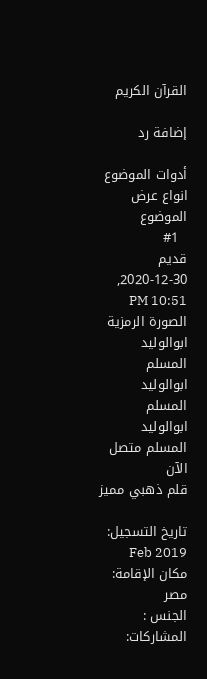القرآن الكريم

إضافة رد

أدوات الموضوع انواع عرض الموضوع
  #1
قديم 30-12-2020, 10:51 PM
الصورة الرمزية ابوالوليد المسلم
ابوالوليد المسلم ابوالوليد المسلم متصل الآن
قلم ذهبي مميز

تاريخ التسجيل: Feb 2019
مكان الإقامة: مصر
الجنس :
المشاركات: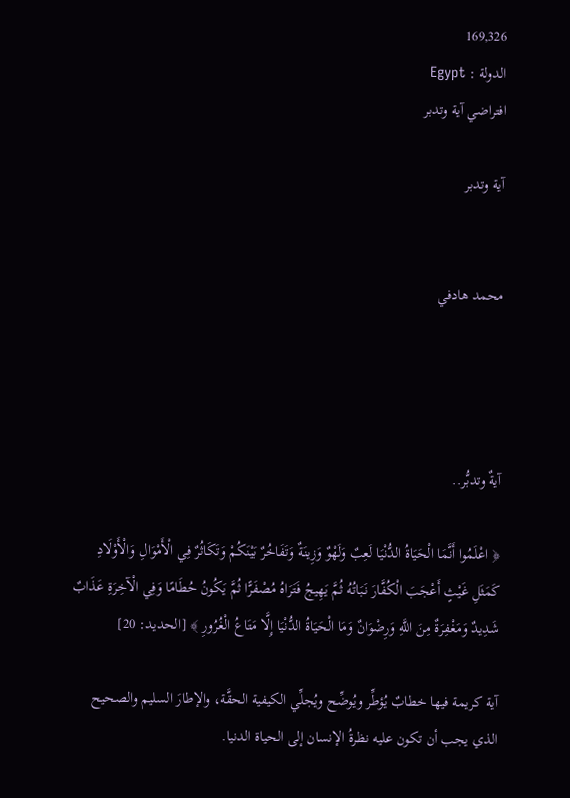169,326
الدولة : Egypt
افتراضي آية وتدبر

آية وتدبر


محمد هادفي




آيةٌ وتدبُّر..

﴿ اعْلَمُوا أَنَّمَا الْحَيَاةُ الدُّنْيَا لَعِبٌ وَلَهْوٌ وَزِينَةٌ وَتَفَاخُرٌ بَيْنَكُمْ وَتَكَاثُرٌ فِي الْأَمْوَالِ وَالْأَوْلَادِ كَمَثَلِ غَيْثٍ أَعْجَبَ الْكُفَّارَ نَبَاتُهُ ثُمَّ يَهِيجُ فَتَرَاهُ مُصْفَرًّا ثُمَّ يَكُونُ حُطَامًا وَفِي الْآخِرَةِ عَذَابٌ شَدِيدٌ وَمَغْفِرَةٌ مِنَ اللَّهِ وَرِضْوَانٌ وَمَا الْحَيَاةُ الدُّنْيَا إِلَّا مَتَاعُ الْغُرُورِ ﴾ [الحديد: 20]

آية كريمة فيها خطابٌ يُؤطِّر ويُوضِّح ويُجلِّي الكيفية الحقَّة، والإطارَ السليم والصحيح الذي يجب أن تكون عليه نظرةُ الإنسان إلى الحياة الدنيا.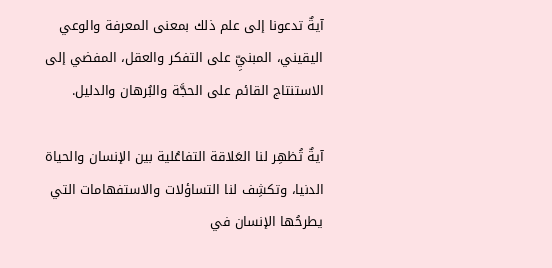آيةٌ تدعونا إلى علم ذلك بمعنى المعرفة والوعي اليقيني، المبنيِّ على التفكر والعقل، المفضي إلى الاستنتاج القائم على الحجَّة والبُرهان والدليل.

آيةٌ تُظهِر لنا العَلاقة التفاعُلية بين الإنسان والحياة الدنيا، وتكشِف لنا التساؤلات والاستفهامات التي يطرحُها الإنسان في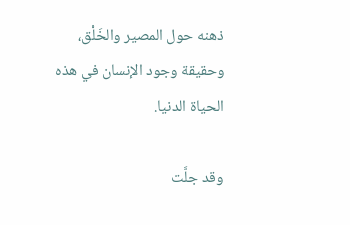ذهنه حول المصير والخَلْق، وحقيقة وجود الإنسان في هذه الحياة الدنيا.

وقد جلَّت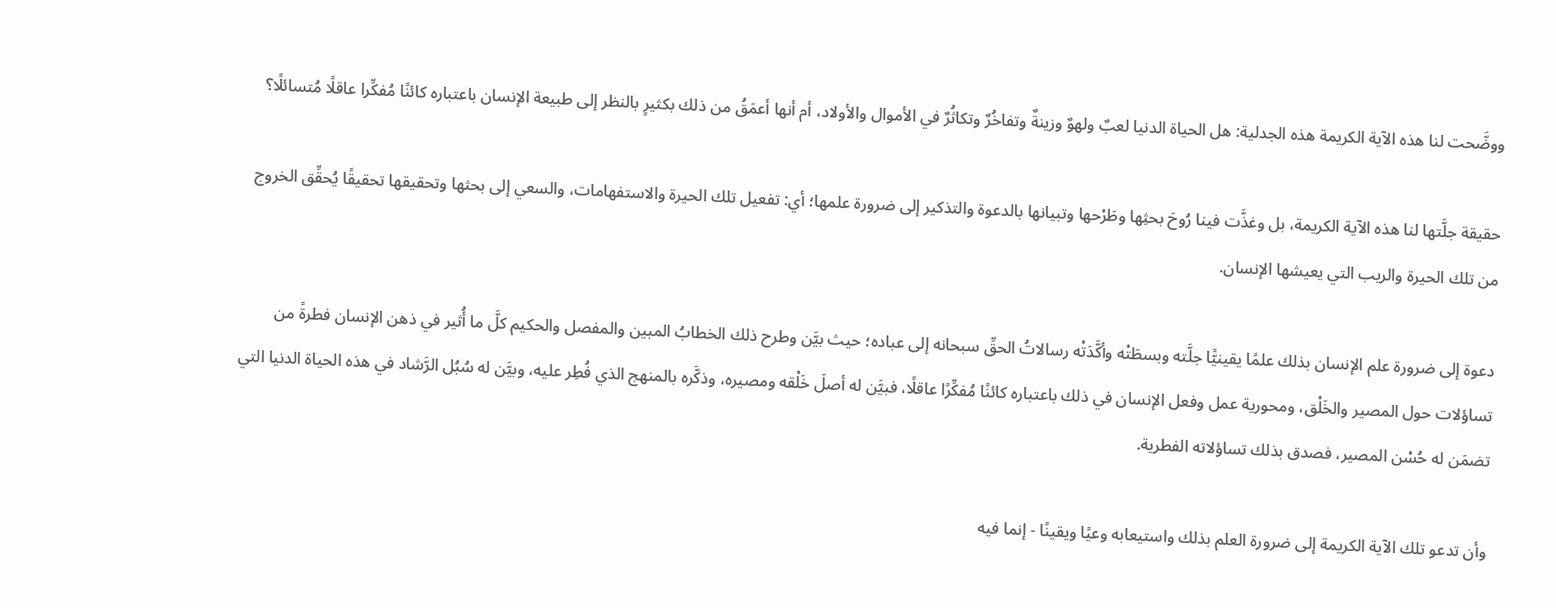ووضَّحت لنا هذه الآية الكريمة هذه الجدلية: هل الحياة الدنيا لعبٌ ولهوٌ وزينةٌ وتفاخُرٌ وتكاثُرٌ في الأموال والأولاد، أم أنها أعمَقُ من ذلك بكثيرٍ بالنظر إلى طبيعة الإنسان باعتباره كائنًا مُفكِّرا عاقلًا مُتسائلًا؟

حقيقة جلَّتها لنا هذه الآية الكريمة، بل وغذَّت فينا رُوحَ بحثِها وطَرْحها وتبيانها بالدعوة والتذكير إلى ضرورة علمها؛ أي: تفعيل تلك الحيرة والاستفهامات، والسعي إلى بحثها وتحقيقها تحقيقًا يُحقِّق الخروج من تلك الحيرة والريب التي يعيشها الإنسان.

دعوة إلى ضرورة علم الإنسان بذلك علمًا يقينيًّا جلَّته وبسطَتْه وأكَّدَتْه رسالاتُ الحقِّ سبحانه إلى عباده؛ حيث بيَّن وطرح ذلك الخطابُ المبين والمفصل والحكيم كلَّ ما أُثير في ذهن الإنسان فطرةً من تساؤلات حول المصير والخَلْق، ومحورية عمل وفعل الإنسان في ذلك باعتباره كائنًا مُفكِّرًا عاقلًا، فبيَّن له أصلَ خَلْقه ومصيره، وذكَّره بالمنهج الذي فُطِر عليه، وبيَّن له سُبُل الرَّشاد في هذه الحياة الدنيا التي تضمَن له حُسْن المصير، فصدق بذلك تساؤلاته الفطرية.

وأن تدعو تلك الآية الكريمة إلى ضرورة العلم بذلك واستيعابه وعيًا ويقينًا - إنما فيه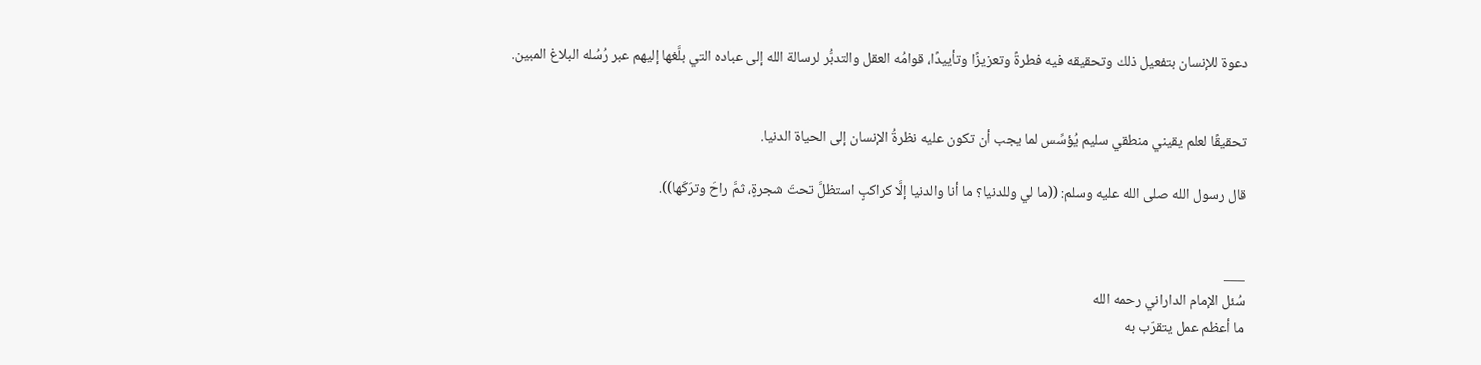دعوة للإنسان بتفعيل ذلك وتحقيقه فيه فطرةً وتعزيزًا وتأييدًا، قوامُه العقل والتدبُّر لرسالة الله إلى عباده التي بلَّغها إليهم عبر رُسُله البلاغ المبين.


تحقيقًا لعلم يقيني منطقي سليم يُؤسِّس لما يجب أن تكون عليه نظرةُ الإنسان إلى الحياة الدنيا.

قال رسول الله صلى الله عليه وسلم: ((ما لي وللدنيا؟ ما أنا والدنيا إلَّا كراكبٍ استظلَّ تحتَ شجرةٍ، ثمَّ راحَ وترَكَها)).


___
سُئل الإمام الداراني رحمه الله
ما أعظم عمل يتقرّب به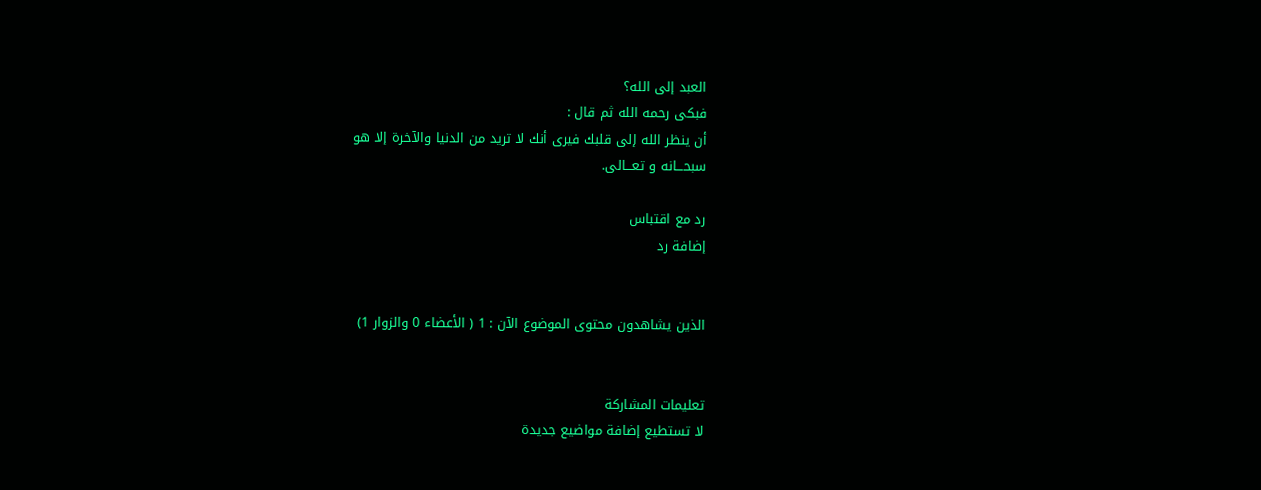العبد إلى الله؟
فبكى رحمه الله ثم قال :
أن ينظر الله إلى قلبك فيرى أنك لا تريد من الدنيا والآخرة إلا هو
سبحـــانه و تعـــالى.

رد مع اقتباس
إضافة رد


الذين يشاهدون محتوى الموضوع الآن : 1 ( الأعضاء 0 والزوار 1)


تعليمات المشاركة
لا تستطيع إضافة مواضيع جديدة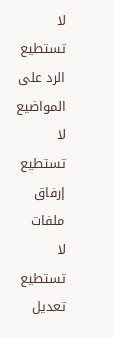لا تستطيع الرد على المواضيع
لا تستطيع إرفاق ملفات
لا تستطيع تعديل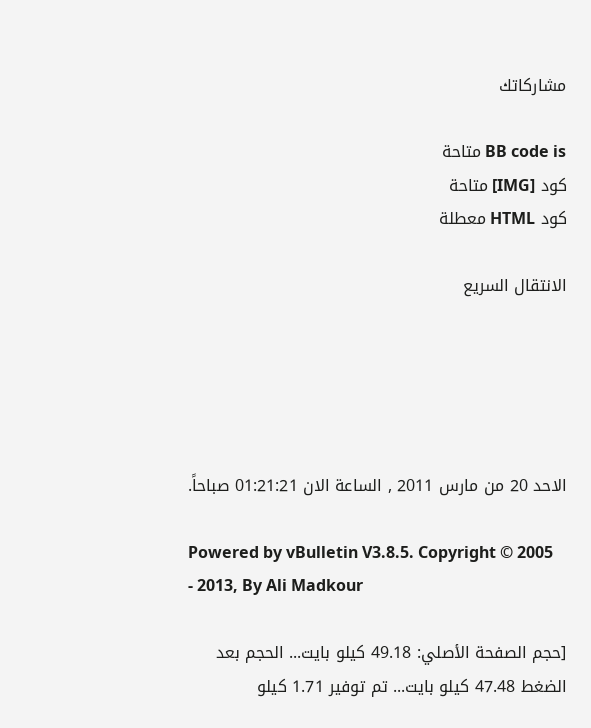مشاركاتك

BB code is متاحة
كود [IMG] متاحة
كود HTML معطلة

الانتقال السريع





الاحد 20 من مارس 2011 , الساعة الان 01:21:21 صباحاً.

Powered by vBulletin V3.8.5. Copyright © 2005 - 2013, By Ali Madkour

[حجم الصفحة الأصلي: 49.18 كيلو بايت... الحجم بعد الضغط 47.48 كيلو بايت... تم توفير 1.71 كيلو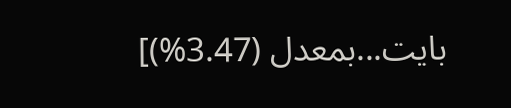بايت...بمعدل (3.47%)]